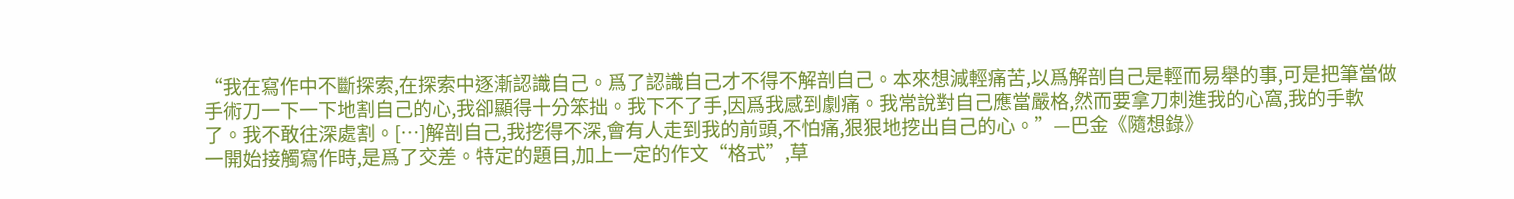“我在寫作中不斷探索,在探索中逐漸認識自己。爲了認識自己才不得不解剖自己。本來想減輕痛苦,以爲解剖自己是輕而易舉的事,可是把筆當做手術刀一下一下地割自己的心,我卻顯得十分笨拙。我下不了手,因爲我感到劇痛。我常說對自己應當嚴格,然而要拿刀刺進我的心窩,我的手軟了。我不敢往深處割。[…]解剖自己,我挖得不深,會有人走到我的前頭,不怕痛,狠狠地挖出自己的心。”—巴金《隨想錄》
一開始接觸寫作時,是爲了交差。特定的題目,加上一定的作文“格式”,草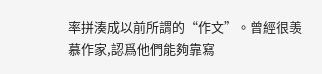率拼湊成以前所謂的“作文”。曾經很羡慕作家,認爲他們能夠靠寫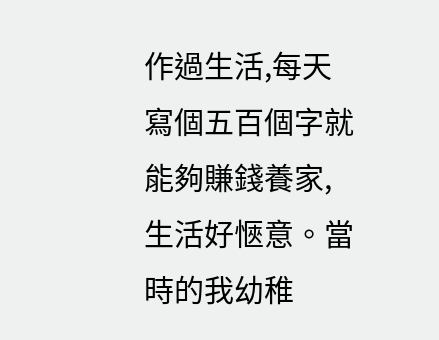作過生活,每天寫個五百個字就能夠賺錢養家,生活好愜意。當時的我幼稚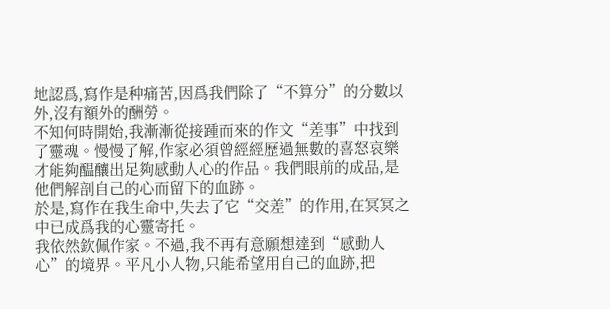地認爲,寫作是种痛苦,因爲我們除了“不算分”的分數以外,沒有額外的酬勞。
不知何時開始,我漸漸從接踵而來的作文“差事”中找到了靈魂。慢慢了解,作家必須曾經經歷過無數的喜怒哀樂才能夠醖釀出足夠感動人心的作品。我們眼前的成品,是他們解剖自己的心而留下的血跡。
於是,寫作在我生命中,失去了它“交差”的作用,在冥冥之中已成爲我的心靈寄托。
我依然欽佩作家。不過,我不再有意願想達到“感動人心”的境界。平凡小人物,只能希望用自己的血跡,把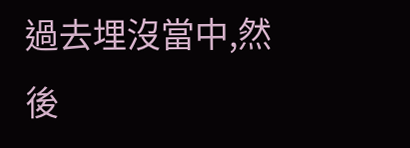過去埋沒當中,然後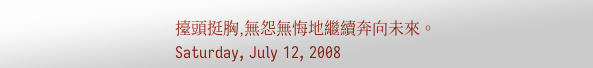擡頭挺胸,無怨無悔地繼續奔向未來。
Saturday, July 12, 2008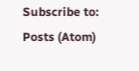Subscribe to:
Posts (Atom)